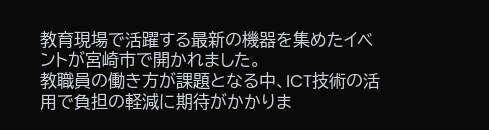教育現場で活躍する最新の機器を集めたイベントが宮崎市で開かれました。
教職員の働き方が課題となる中、ICT技術の活用で負担の軽減に期待がかかりま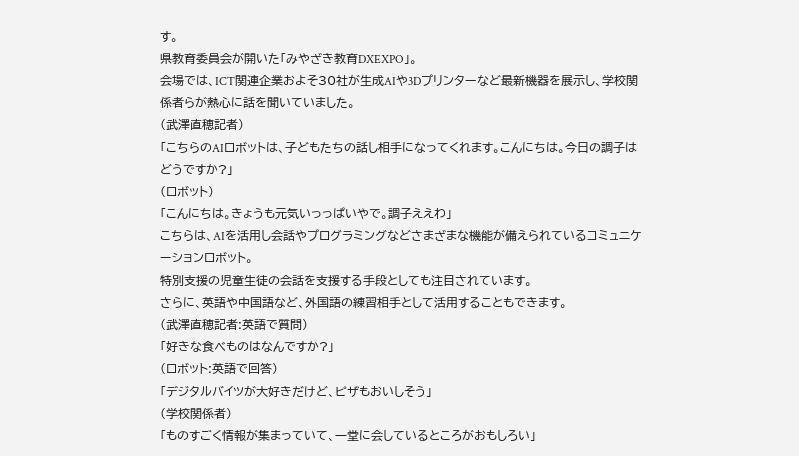す。
県教育委員会が開いた「みやざき教育DXEXPO」。
会場では、ICT関連企業およそ30社が生成AIや3Dプリンターなど最新機器を展示し、学校関係者らが熱心に話を聞いていました。
(武澤直穂記者)
「こちらのAIロボットは、子どもたちの話し相手になってくれます。こんにちは。今日の調子はどうですか?」
(ロボット)
「こんにちは。きょうも元気いっっぱいやで。調子ええわ」
こちらは、AIを活用し会話やプログラミングなどさまざまな機能が備えられているコミュニケーションロボット。
特別支援の児童生徒の会話を支援する手段としても注目されています。
さらに、英語や中国語など、外国語の練習相手として活用することもできます。
(武澤直穂記者:英語で質問)
「好きな食べものはなんですか?」
(ロボット:英語で回答)
「デジタルバイツが大好きだけど、ピザもおいしそう」
(学校関係者)
「ものすごく情報が集まっていて、一堂に会しているところがおもしろい」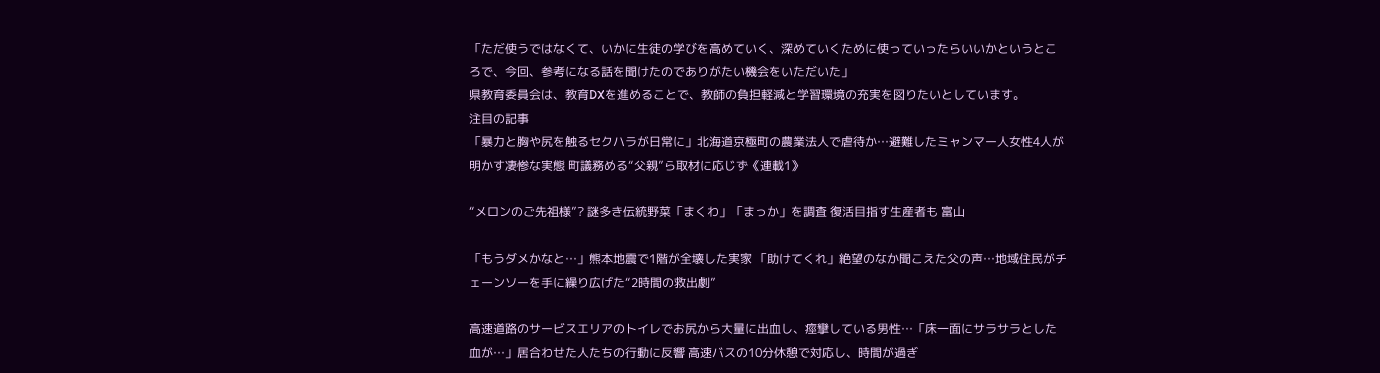「ただ使うではなくて、いかに生徒の学びを高めていく、深めていくために使っていったらいいかというところで、今回、参考になる話を聞けたのでありがたい機会をいただいた」
県教育委員会は、教育DXを進めることで、教師の負担軽減と学習環境の充実を図りたいとしています。
注目の記事
「暴力と胸や尻を触るセクハラが日常に」北海道京極町の農業法人で虐待か…避難したミャンマー人女性4人が明かす凄惨な実態 町議務める“父親”ら取材に応じず《連載1》

“メロンのご先祖様”? 謎多き伝統野菜「まくわ」「まっか」を調査 復活目指す生産者も 富山

「もうダメかなと…」熊本地震で1階が全壊した実家 「助けてくれ」絶望のなか聞こえた父の声…地域住民がチェーンソーを手に繰り広げた“2時間の救出劇”

高速道路のサービスエリアのトイレでお尻から大量に出血し、痙攣している男性…「床一面にサラサラとした血が…」居合わせた人たちの行動に反響 高速バスの10分休憩で対応し、時間が過ぎ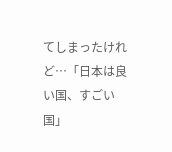てしまったけれど…「日本は良い国、すごい国」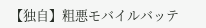【独自】粗悪モバイルバッテ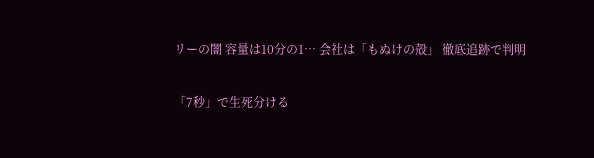リーの闇 容量は10分の1… 会社は「もぬけの殻」 徹底追跡で判明

「7秒」で生死分ける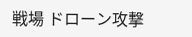戦場 ドローン攻撃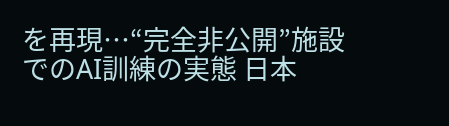を再現…“完全非公開”施設でのAI訓練の実態 日本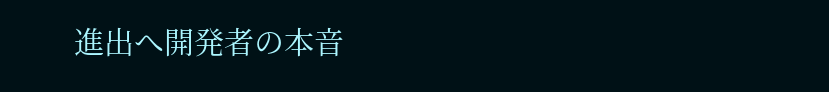進出へ開発者の本音